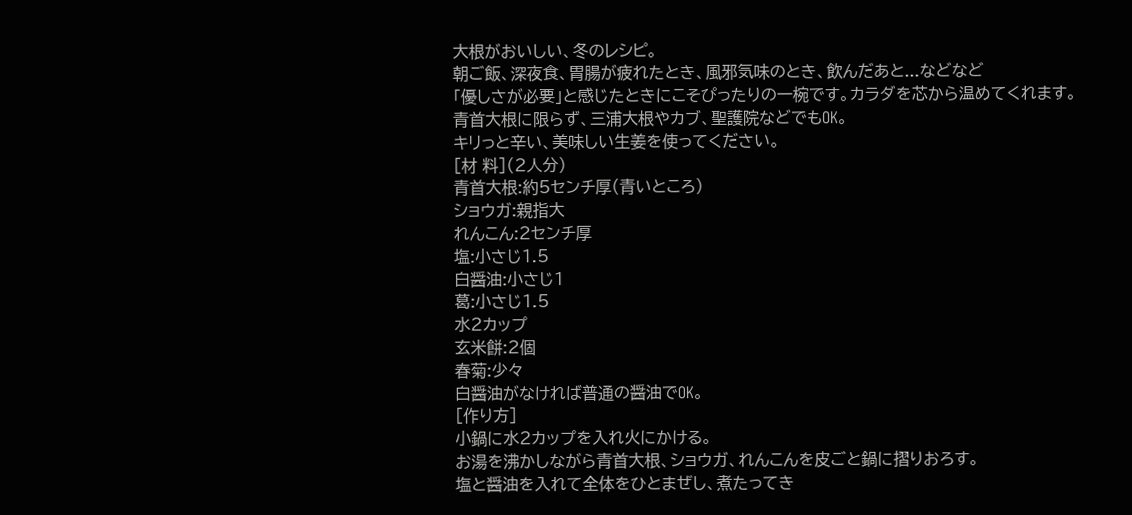大根がおいしい、冬のレシピ。
朝ご飯、深夜食、胃腸が疲れたとき、風邪気味のとき、飲んだあと...などなど
「優しさが必要」と感じたときにこそぴったりの一椀です。カラダを芯から温めてくれます。
青首大根に限らず、三浦大根やカブ、聖護院などでもOK。
キリっと辛い、美味しい生姜を使ってください。
[材 料](2人分)
青首大根:約5センチ厚(青いところ)
ショウガ:親指大
れんこん:2センチ厚
塩:小さじ1.5
白醤油:小さじ1
葛:小さじ1.5
水2カップ
玄米餅:2個
春菊:少々
白醤油がなければ普通の醤油でOK。
[作り方]
小鍋に水2カップを入れ火にかける。
お湯を沸かしながら青首大根、ショウガ、れんこんを皮ごと鍋に摺りおろす。
塩と醤油を入れて全体をひとまぜし、煮たってき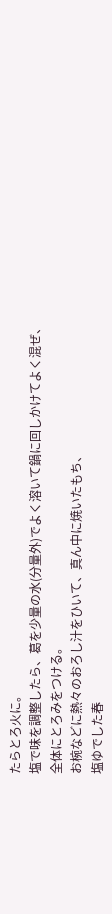たらとろ火に。
塩で味を調整したら、葛を少量の水(分量外)でよく溶いて鍋に回しかけてよく混ぜ、
全体にとろみをつける。
お椀などに熱々のおろし汁をひいて、真ん中に焼いたもち、
塩ゆでした春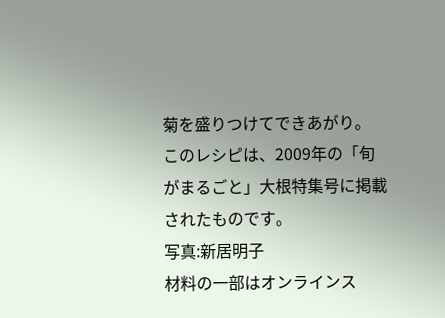菊を盛りつけてできあがり。
このレシピは、2009年の「旬がまるごと」大根特集号に掲載されたものです。
写真:新居明子
材料の一部はオンラインス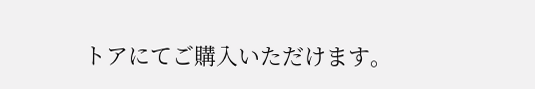トアにてご購入いただけます。